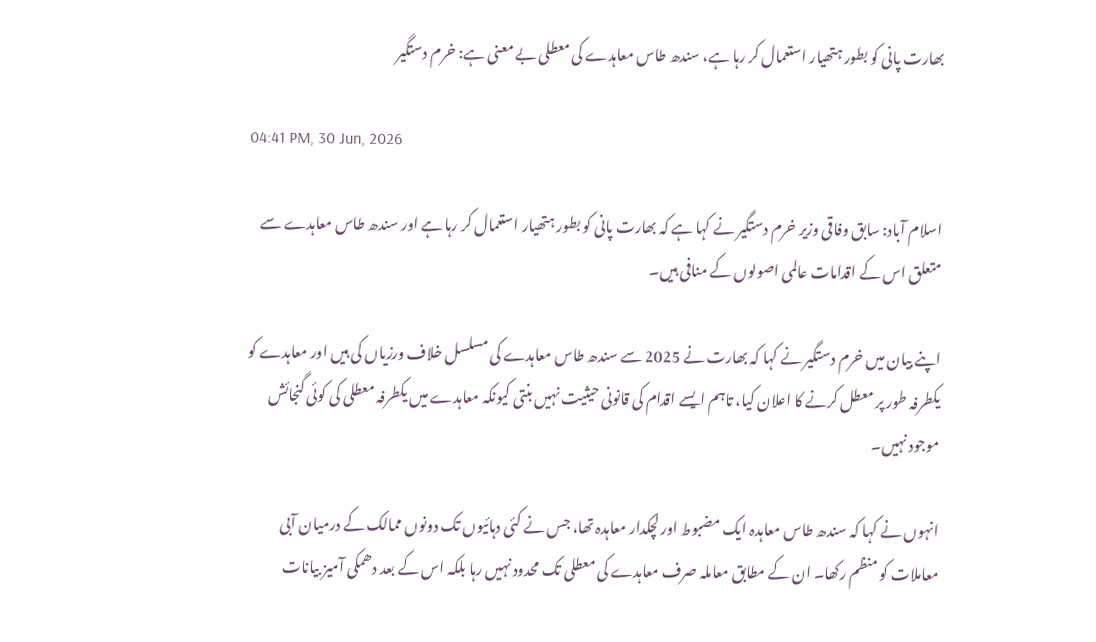بھارت پانی کو بطور ہتھیار استعمال کر رہا ہے، سندھ طاس معاہدے کی معطلی بے معنی ہے: خرم دستگیر

04:41 PM, 30 Jun, 2026

اسلام آباد: سابق وفاقی وزیر خرم دستگیر نے کہا ہے کہ بھارت پانی کو بطور ہتھیار استعمال کر رہا ہے اور سندھ طاس معاہدے سے متعلق اس کے اقدامات عالمی اصولوں کے منافی ہیں۔

اپنے بیان میں خرم دستگیر نے کہا کہ بھارت نے 2025 سے سندھ طاس معاہدے کی مسلسل خلاف ورزیاں کی ہیں اور معاہدے کو یکطرفہ طور پر معطل کرنے کا اعلان کیا، تاہم ایسے اقدام کی قانونی حیثیت نہیں بنتی کیونکہ معاہدے میں یکطرفہ معطلی کی کوئی گنجائش موجود نہیں۔

انہوں نے کہا کہ سندھ طاس معاہدہ ایک مضبوط اور لچکدار معاہدہ تھا، جس نے کئی دہائیوں تک دونوں ممالک کے درمیان آبی معاملات کو منظم رکھا۔ ان کے مطابق معاملہ صرف معاہدے کی معطلی تک محدود نہیں رہا بلکہ اس کے بعد دھمکی آمیز بیانات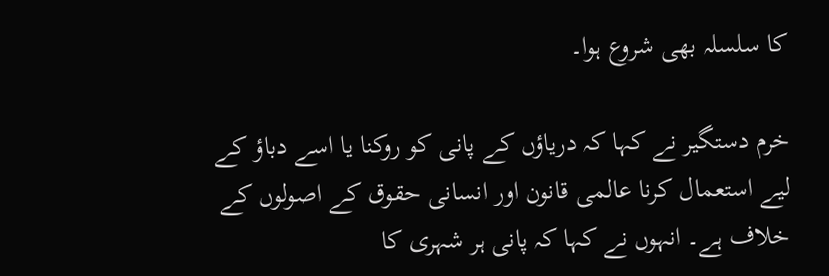کا سلسلہ بھی شروع ہوا۔

خرم دستگیر نے کہا کہ دریاؤں کے پانی کو روکنا یا اسے دباؤ کے لیے استعمال کرنا عالمی قانون اور انسانی حقوق کے اصولوں کے خلاف ہے۔ انہوں نے کہا کہ پانی ہر شہری کا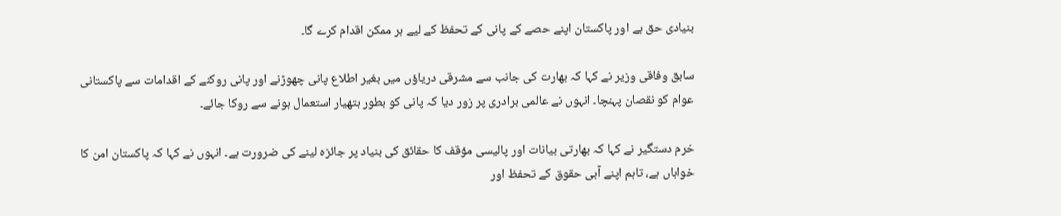بنیادی حق ہے اور پاکستان اپنے حصے کے پانی کے تحفظ کے لیے ہر ممکن اقدام کرے گا۔

سابق وفاقی وزیر نے کہا کہ بھارت کی جانب سے مشرقی دریاؤں میں بغیر اطلاع پانی چھوڑنے اور پانی روکنے کے اقدامات سے پاکستانی عوام کو نقصان پہنچا۔ انہوں نے عالمی برادری پر زور دیا کہ پانی کو بطور ہتھیار استعمال ہونے سے روکا جائے۔

خرم دستگیر نے کہا کہ بھارتی بیانات اور پالیسی مؤقف کا حقائق کی بنیاد پر جائزہ لینے کی ضرورت ہے۔ انہوں نے کہا کہ پاکستان امن کا خواہاں ہے، تاہم اپنے آبی حقوق کے تحفظ اور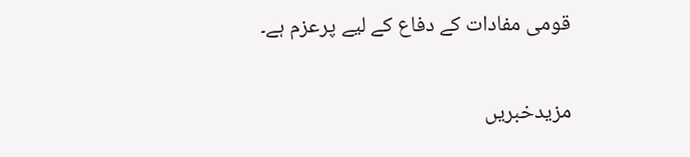قومی مفادات کے دفاع کے لیے پرعزم ہے۔

مزیدخبریں